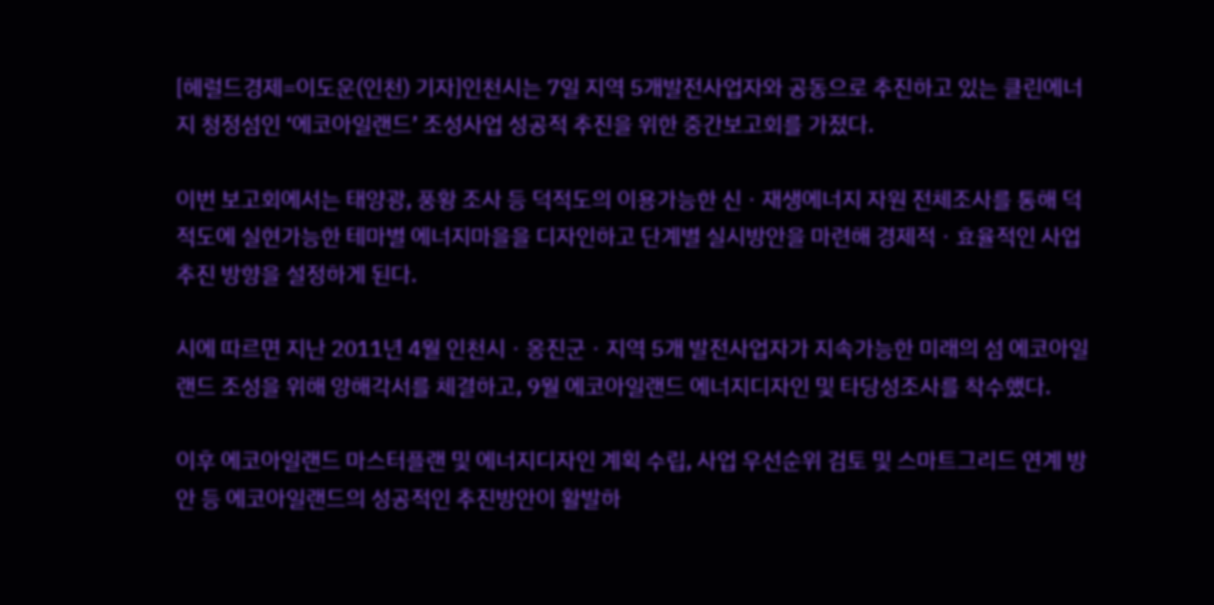[헤럴드경제=이도운(인천) 기자]인천시는 7일 지역 5개발전사업자와 공동으로 추진하고 있는 클린에너지 청정섬인 ‘에코아일랜드’ 조성사업 성공적 추진을 위한 중간보고회를 가졌다.

이번 보고회에서는 태양광, 풍황 조사 등 덕적도의 이용가능한 신ㆍ재생에너지 자원 전체조사를 통해 덕적도에 실현가능한 테마별 에너지마을을 디자인하고 단계별 실시방안을 마련해 경제적ㆍ효율적인 사업 추진 방향을 설정하게 된다.

시에 따르면 지난 2011년 4월 인천시ㆍ옹진군ㆍ지역 5개 발전사업자가 지속가능한 미래의 섬 에코아일랜드 조성을 위해 양해각서를 체결하고, 9월 에코아일랜드 에너지디자인 및 타당성조사를 착수했다.

이후 에코아일랜드 마스터플랜 및 에너지디자인 계획 수립, 사업 우선순위 검토 및 스마트그리드 연계 방안 등 에코아일랜드의 성공적인 추진방안이 활발하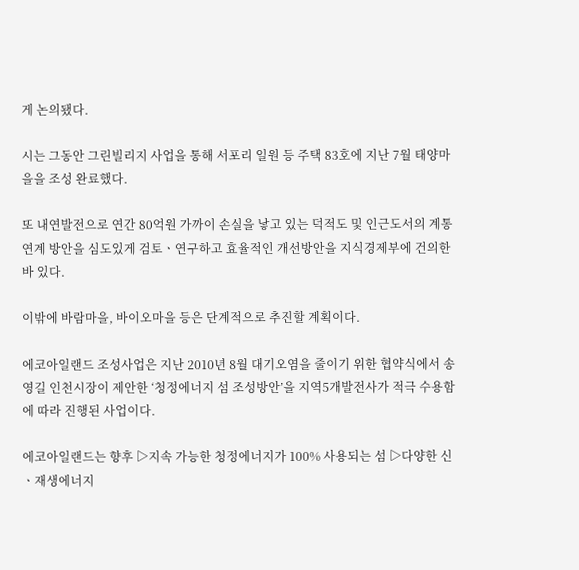게 논의됐다.

시는 그동안 그린빌리지 사업을 통해 서포리 일원 등 주택 83호에 지난 7월 태양마을을 조성 완료했다.

또 내연발전으로 연간 80억원 가까이 손실을 낳고 있는 덕적도 및 인근도서의 계통연계 방안을 심도있게 검토ㆍ연구하고 효율적인 개선방안을 지식경제부에 건의한 바 있다.

이밖에 바람마을, 바이오마을 등은 단계적으로 추진할 계획이다.

에코아일랜드 조성사업은 지난 2010년 8월 대기오염을 줄이기 위한 협약식에서 송영길 인천시장이 제안한 ‘청정에너지 섬 조성방안’을 지역5개발전사가 적극 수용함에 따라 진행된 사업이다.

에코아일랜드는 향후 ▷지속 가능한 청정에너지가 100% 사용되는 섬 ▷다양한 신ㆍ재생에너지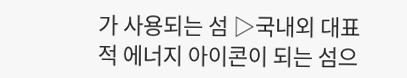가 사용되는 섬 ▷국내외 대표적 에너지 아이콘이 되는 섬으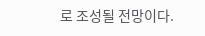로 조성될 전망이다.